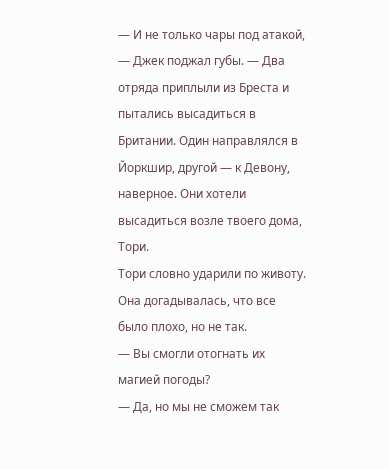— И не только чары под атакой, — Джек поджал губы. — Два отряда приплыли из Бреста и пытались высадиться в Британии. Один направлялся в Йоркшир, другой — к Девону, наверное. Они хотели высадиться возле твоего дома, Тори.
Тори словно ударили по животу. Она догадывалась, что все было плохо, но не так.
— Вы смогли отогнать их магией погоды?
— Да, но мы не сможем так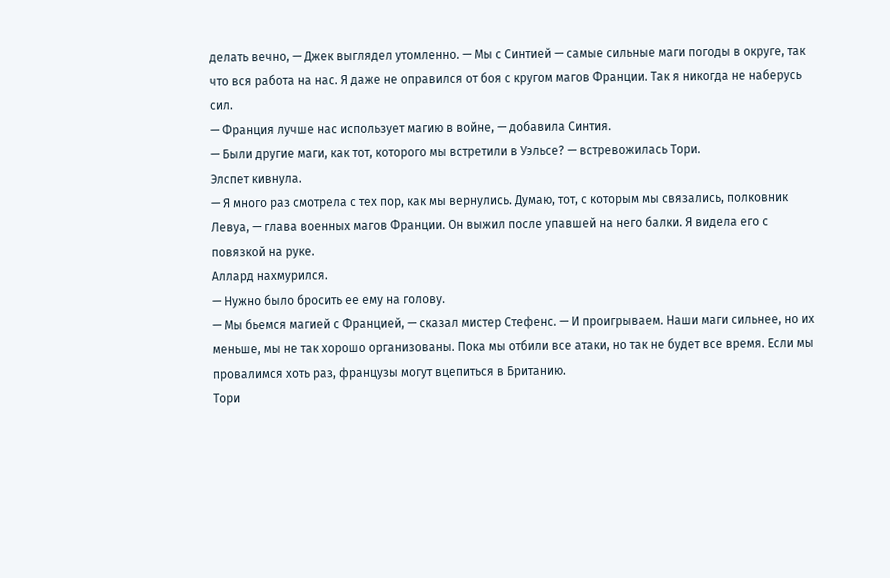делать вечно, — Джек выглядел утомленно. — Мы с Синтией — самые сильные маги погоды в округе, так что вся работа на нас. Я даже не оправился от боя с кругом магов Франции. Так я никогда не наберусь сил.
— Франция лучше нас использует магию в войне, — добавила Синтия.
— Были другие маги, как тот, которого мы встретили в Уэльсе? — встревожилась Тори.
Элспет кивнула.
— Я много раз смотрела с тех пор, как мы вернулись. Думаю, тот, с которым мы связались, полковник Левуа, — глава военных магов Франции. Он выжил после упавшей на него балки. Я видела его с повязкой на руке.
Аллард нахмурился.
— Нужно было бросить ее ему на голову.
— Мы бьемся магией с Францией, — сказал мистер Стефенс. — И проигрываем. Наши маги сильнее, но их меньше, мы не так хорошо организованы. Пока мы отбили все атаки, но так не будет все время. Если мы провалимся хоть раз, французы могут вцепиться в Британию.
Тори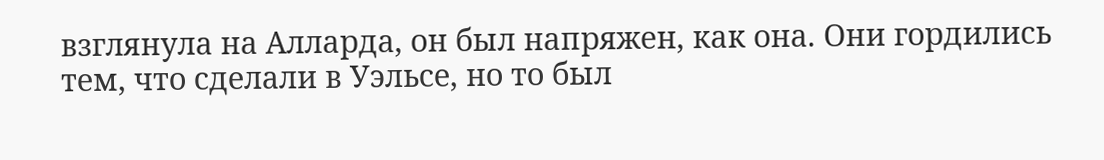взглянула на Алларда, он был напряжен, как она. Они гордились тем, что сделали в Уэльсе, но то был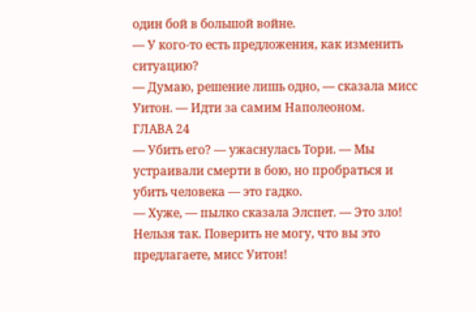один бой в большой войне.
— У кого-то есть предложения, как изменить ситуацию?
— Думаю, решение лишь одно, — сказала мисс Уитон. — Идти за самим Наполеоном.
ГЛАВА 24
— Убить его? — ужаснулась Тори. — Мы устраивали смерти в бою, но пробраться и убить человека — это гадко.
— Хуже, — пылко сказала Элспет. — Это зло! Нельзя так. Поверить не могу, что вы это предлагаете, мисс Уитон!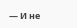— И не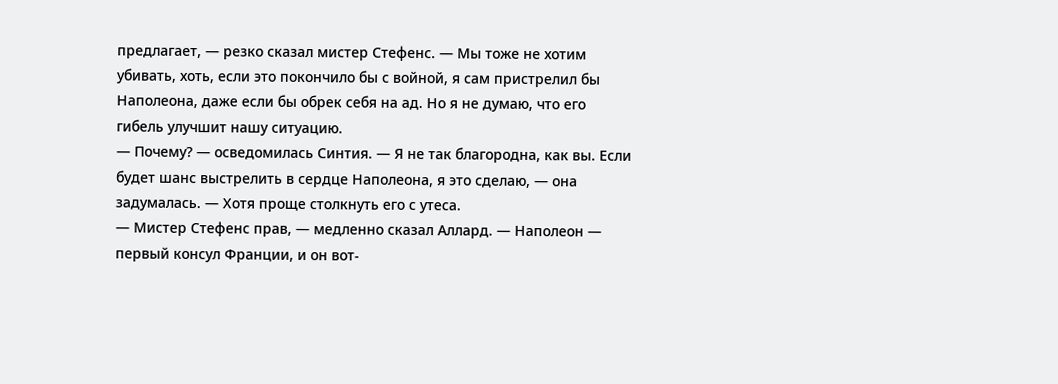предлагает, — резко сказал мистер Стефенс. — Мы тоже не хотим убивать, хоть, если это покончило бы с войной, я сам пристрелил бы Наполеона, даже если бы обрек себя на ад. Но я не думаю, что его гибель улучшит нашу ситуацию.
— Почему? — осведомилась Синтия. — Я не так благородна, как вы. Если будет шанс выстрелить в сердце Наполеона, я это сделаю, — она задумалась. — Хотя проще столкнуть его с утеса.
— Мистер Стефенс прав, — медленно сказал Аллард. — Наполеон — первый консул Франции, и он вот-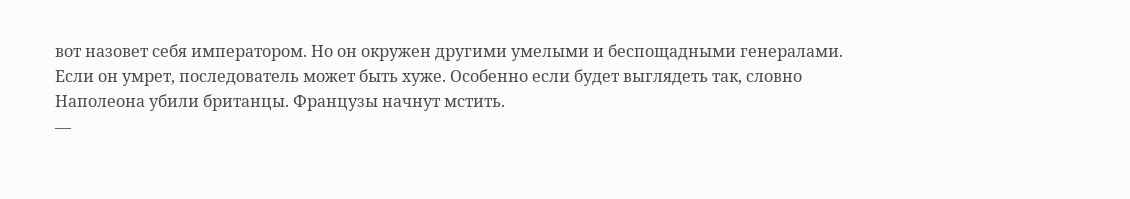вот назовет себя императором. Но он окружен другими умелыми и беспощадными генералами. Если он умрет, последователь может быть хуже. Особенно если будет выглядеть так, словно Наполеона убили британцы. Французы начнут мстить.
—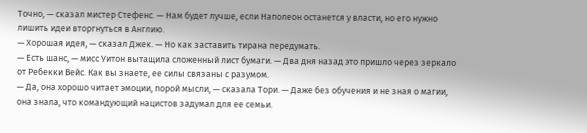Точно, — сказал мистер Стефенс. — Нам будет лучше, если Наполеон останется у власти, но его нужно лишить идеи вторгнуться в Англию.
— Хорошая идея, — сказал Джек. — Но как заставить тирана передумать.
— Есть шанс, — мисс Уитон вытащила сложенный лист бумаги. — Два дня назад это пришло через зеркало от Ребекки Вейс. Как вы знаете, ее силы связаны с разумом.
— Да, она хорошо читает эмоции, порой мысли, — сказала Тори. — Даже без обучения и не зная о магии, она знала, что командующий нацистов задумал для ее семьи.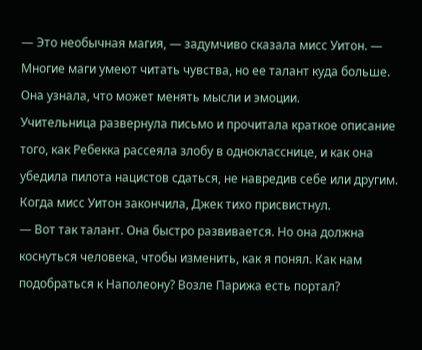— Это необычная магия, — задумчиво сказала мисс Уитон. — Многие маги умеют читать чувства, но ее талант куда больше. Она узнала, что может менять мысли и эмоции.
Учительница развернула письмо и прочитала краткое описание того, как Ребекка рассеяла злобу в однокласснице, и как она убедила пилота нацистов сдаться, не навредив себе или другим.
Когда мисс Уитон закончила, Джек тихо присвистнул.
— Вот так талант. Она быстро развивается. Но она должна коснуться человека, чтобы изменить, как я понял. Как нам подобраться к Наполеону? Возле Парижа есть портал?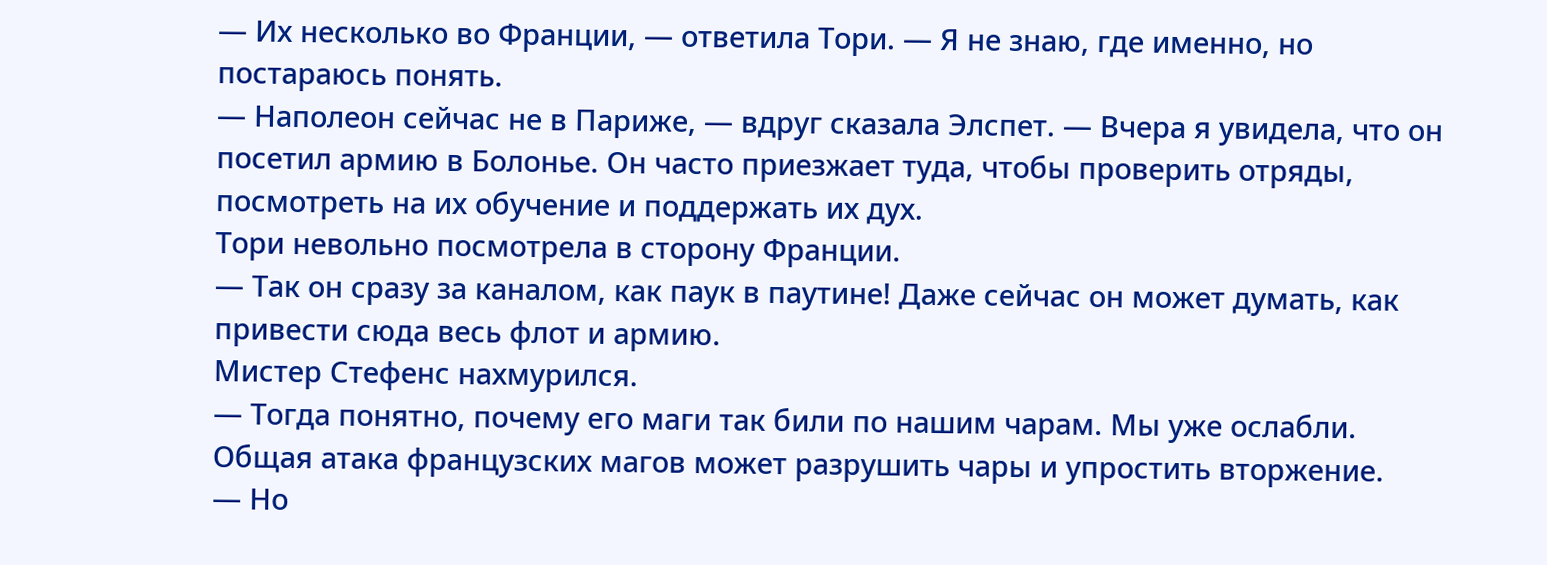— Их несколько во Франции, — ответила Тори. — Я не знаю, где именно, но постараюсь понять.
— Наполеон сейчас не в Париже, — вдруг сказала Элспет. — Вчера я увидела, что он посетил армию в Болонье. Он часто приезжает туда, чтобы проверить отряды, посмотреть на их обучение и поддержать их дух.
Тори невольно посмотрела в сторону Франции.
— Так он сразу за каналом, как паук в паутине! Даже сейчас он может думать, как привести сюда весь флот и армию.
Мистер Стефенс нахмурился.
— Тогда понятно, почему его маги так били по нашим чарам. Мы уже ослабли. Общая атака французских магов может разрушить чары и упростить вторжение.
— Но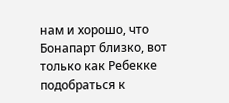нам и хорошо, что Бонапарт близко, вот только как Ребекке подобраться к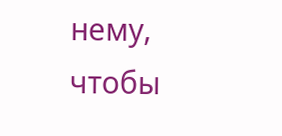нему, чтобы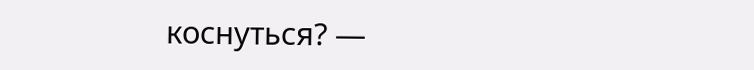коснуться? —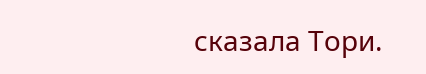сказала Тори.